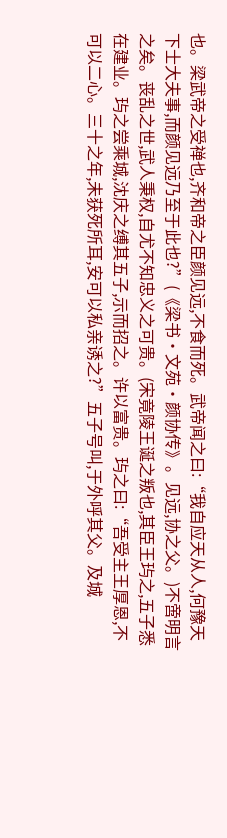也。梁武帝之受禅也,齐和帝之臣颜见远,不食而死。武帝闻之曰:“我自应天从人,何豫天下士大夫事,而颜见远乃至于此也?”(《梁书·文苑·颜协传》。见远,协之父。)不啻明言之矣。丧乱之世,武人秉权,自尤不知忠义之可贵。(宋竟陵王诞之叛也,其臣王玙之,五子悉在建业。玙之尝乘城,沈庆之缚其五子,示而招之。许以富贵。玙之曰:“吾受主王厚恩,不可以二心。三十之年,未获死所耳,安可以私亲诱之?”五子号叫,于外呼其父。及城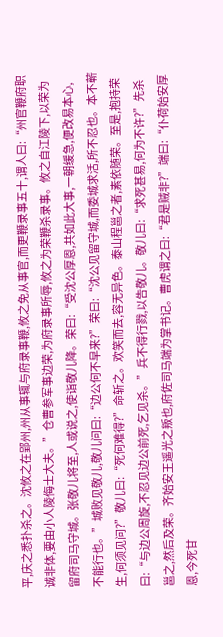平,庆之悉扑杀之。沈攸之在郢州,州从事辄与府录事鞭,攸之免从事官,而更鞭录事五十,谓人曰:“州官鞭府职诚非体,要由小人陵侮士大夫。”仓曹参军事边荣,为府录事所辱,攸之为荣鞭杀录事。攸之自江陵下,以荣为留府司马守城。张敬儿将至,人或说之,使诣敬儿降。荣曰:“受沈公厚恩,共如此大事,一朝缓急,便改易本心,不能行也。”城败见敬儿,敬儿问曰:“边公何不早来?”荣曰:“沈公见留守城,而委城求活,所不忍也。本不蕲生,何须见问?”敬儿曰:“死何难得?”命斩之。欢笑而去,容无异色。泰山程邕之者,素依随荣。至是,抱持荣曰:“与边公周旋,不忍见边公前死,乞见杀。”兵不得行戮,以告敬儿。敬儿曰:“求死甚易,何为不许?”先杀邕之,然后及荣。齐始安王遥光之叛也,府佐司马端为掌书记。曹虎谓之曰:“君是贼非?”端曰:“仆荷始安厚恩,今死甘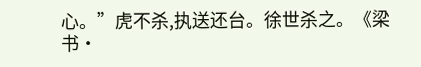心。”虎不杀,执送还台。徐世杀之。《梁书·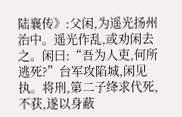陆襄传》:父闲,为遥光扬州治中。遥光作乱,或劝闲去之。闲曰:“吾为人吏,何所逃死?”台军攻陷城,闲见执。将刑,第二子绛求代死,不获,遂以身蔽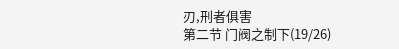刃,刑者俱害
第二节 门阀之制下(19/26)